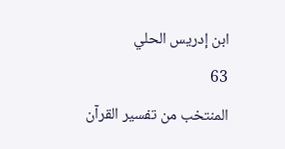ابن إدريس الحلي
63
المنتخب من تفسير القرآن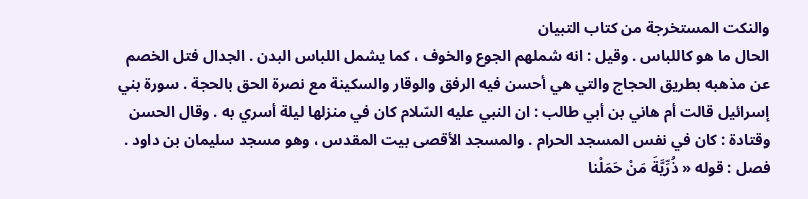والنكت المستخرجة من كتاب التبيان
الحال ما هو كاللباس . وقيل : انه شملهم الجوع والخوف ، كما يشمل اللباس البدن . الجدال فتل الخصم عن مذهبه بطريق الحجاج والتي هي أحسن فيه الرفق والوقار والسكينة مع نصرة الحق بالحجة . سورة بني إسرائيل قالت أم هاني بن أبي طالب : ان النبي عليه السّلام كان في منزلها ليلة أسري به . وقال الحسن وقتادة : كان في نفس المسجد الحرام . والمسجد الأقصى بيت المقدس ، وهو مسجد سليمان بن داود . فصل : قوله « ذُرِّيَّةَ مَنْ حَمَلْنا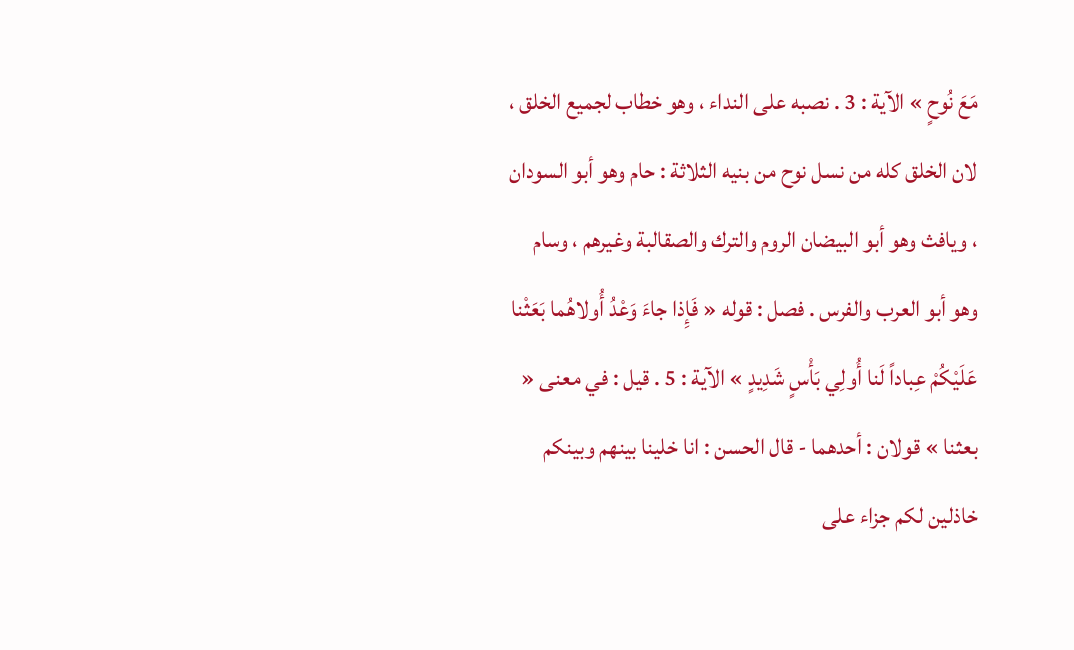مَعَ نُوحٍ » الآية : 3 . نصبه على النداء ، وهو خطاب لجميع الخلق ، لان الخلق كله من نسل نوح من بنيه الثلاثة : حام وهو أبو السودان ، ويافث وهو أبو البيضان الروم والترك والصقالبة وغيرهم ، وسام وهو أبو العرب والفرس . فصل : قوله « فَإِذا جاءَ وَعْدُ أُولاهُما بَعَثْنا عَلَيْكُمْ عِباداً لَنا أُولِي بَأْسٍ شَدِيدٍ » الآية : 5 . قيل : في معنى « بعثنا » قولان : أحدهما - قال الحسن : انا خلينا بينهم وبينكم خاذلين لكم جزاء على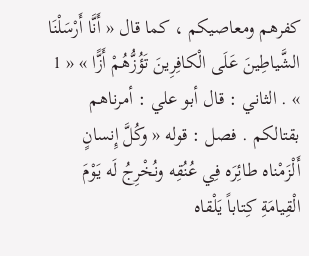كفرهم ومعاصيكم ، كما قال « أَنَّا أَرْسَلْنَا الشَّياطِينَ عَلَى الْكافِرِينَ تَؤُزُّهُمْ أَزًّا » « 1 » . الثاني : قال أبو علي : أمرناهم بقتالكم . فصل : قوله « وكُلَّ إِنسانٍ أَلْزَمْناه طائِرَه فِي عُنُقِه ونُخْرِجُ لَه يَوْمَ الْقِيامَةِ كِتاباً يَلْقاه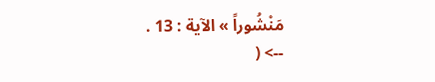مَنْشُوراً » الآية : 13 .
--> (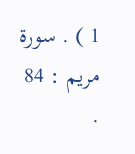1 ) . سورة مريم : 84 .